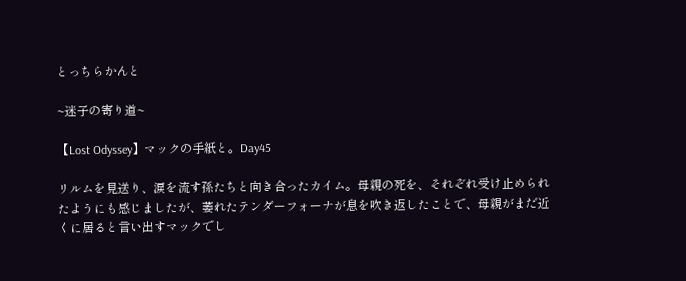とっちらかんと

~迷子の寄り道~

【Lost Odyssey】マックの手紙と。Day45

リルムを見送り、涙を流す孫たちと向き合ったカイム。母親の死を、それぞれ受け止められたようにも感じましたが、萎れたテンダーフォーナが息を吹き返したことで、母親がまだ近くに居ると言い出すマックでし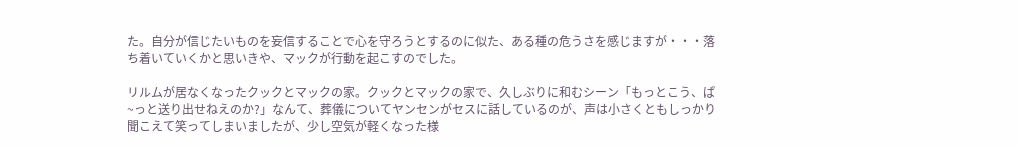た。自分が信じたいものを妄信することで心を守ろうとするのに似た、ある種の危うさを感じますが・・・落ち着いていくかと思いきや、マックが行動を起こすのでした。

リルムが居なくなったクックとマックの家。クックとマックの家で、久しぶりに和むシーン「もっとこう、ぱ~っと送り出せねえのか?」なんて、葬儀についてヤンセンがセスに話しているのが、声は小さくともしっかり聞こえて笑ってしまいましたが、少し空気が軽くなった様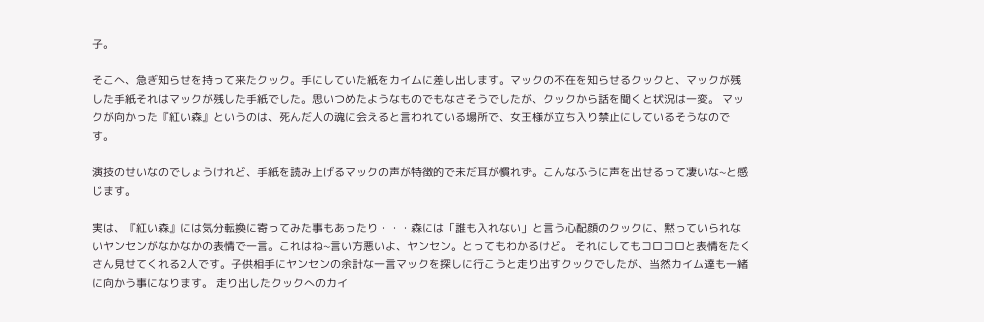子。

そこへ、急ぎ知らせを持って来たクック。手にしていた紙をカイムに差し出します。マックの不在を知らせるクックと、マックが残した手紙それはマックが残した手紙でした。思いつめたようなものでもなさそうでしたが、クックから話を聞くと状況は一変。 マックが向かった『紅い森』というのは、死んだ人の魂に会えると言われている場所で、女王様が立ち入り禁止にしているそうなのです。

演技のせいなのでしょうけれど、手紙を読み上げるマックの声が特徴的で未だ耳が慣れず。こんなふうに声を出せるって凄いな~と感じます。

実は、『紅い森』には気分転換に寄ってみた事もあったり・・・森には「誰も入れない」と言う心配顔のクックに、黙っていられないヤンセンがなかなかの表情で一言。これはね~言い方悪いよ、ヤンセン。とってもわかるけど。 それにしてもコロコロと表情をたくさん見せてくれる2人です。子供相手にヤンセンの余計な一言マックを探しに行こうと走り出すクックでしたが、当然カイム達も一緒に向かう事になります。 走り出したクックへのカイ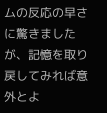ムの反応の早さに驚きましたが、記憶を取り戻してみれば意外とよ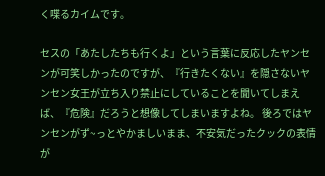く喋るカイムです。

セスの「あたしたちも行くよ」という言葉に反応したヤンセンが可笑しかったのですが、『行きたくない』を隠さないヤンセン女王が立ち入り禁止にしていることを聞いてしまえば、『危険』だろうと想像してしまいますよね。 後ろではヤンセンがず~っとやかましいまま、不安気だったクックの表情が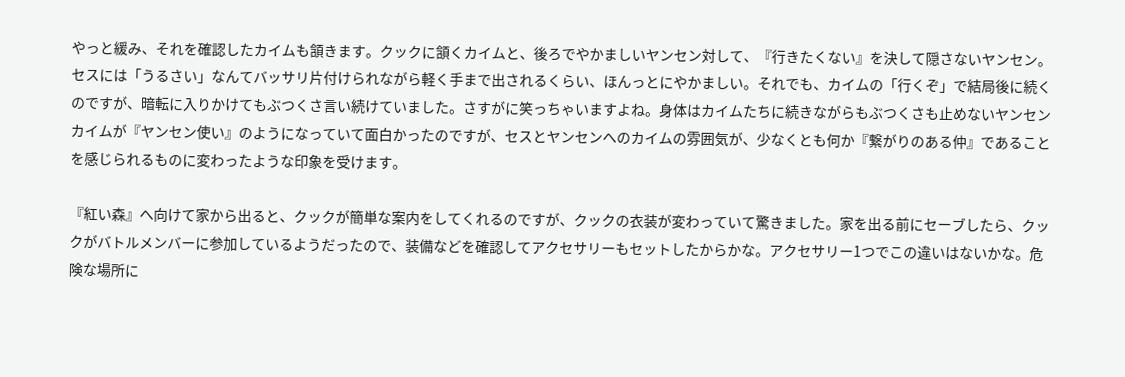やっと緩み、それを確認したカイムも頷きます。クックに頷くカイムと、後ろでやかましいヤンセン対して、『行きたくない』を決して隠さないヤンセン。セスには「うるさい」なんてバッサリ片付けられながら軽く手まで出されるくらい、ほんっとにやかましい。それでも、カイムの「行くぞ」で結局後に続くのですが、暗転に入りかけてもぶつくさ言い続けていました。さすがに笑っちゃいますよね。身体はカイムたちに続きながらもぶつくさも止めないヤンセンカイムが『ヤンセン使い』のようになっていて面白かったのですが、セスとヤンセンへのカイムの雰囲気が、少なくとも何か『繋がりのある仲』であることを感じられるものに変わったような印象を受けます。

『紅い森』へ向けて家から出ると、クックが簡単な案内をしてくれるのですが、クックの衣装が変わっていて驚きました。家を出る前にセーブしたら、クックがバトルメンバーに参加しているようだったので、装備などを確認してアクセサリーもセットしたからかな。アクセサリー1つでこの違いはないかな。危険な場所に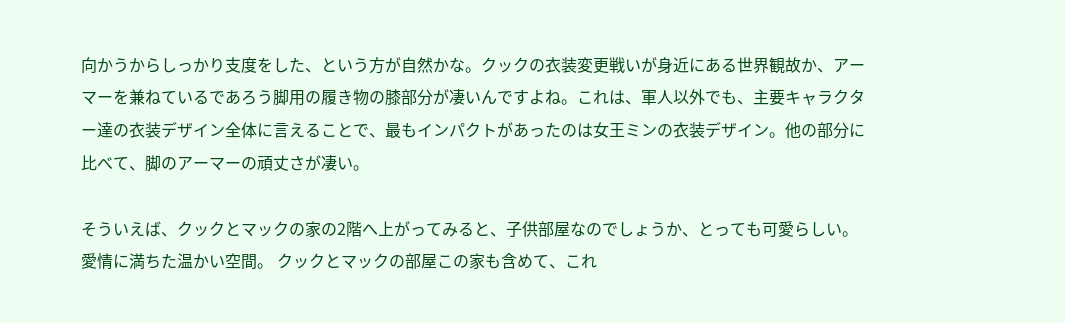向かうからしっかり支度をした、という方が自然かな。クックの衣装変更戦いが身近にある世界観故か、アーマーを兼ねているであろう脚用の履き物の膝部分が凄いんですよね。これは、軍人以外でも、主要キャラクター達の衣装デザイン全体に言えることで、最もインパクトがあったのは女王ミンの衣装デザイン。他の部分に比べて、脚のアーマーの頑丈さが凄い。

そういえば、クックとマックの家の2階へ上がってみると、子供部屋なのでしょうか、とっても可愛らしい。愛情に満ちた温かい空間。 クックとマックの部屋この家も含めて、これ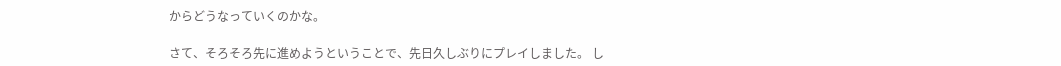からどうなっていくのかな。

さて、そろそろ先に進めようということで、先日久しぶりにプレイしました。 し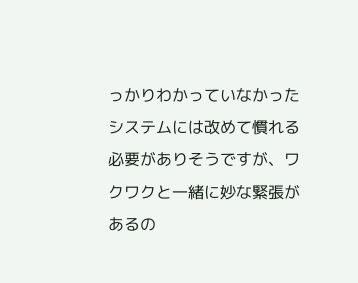っかりわかっていなかったシステムには改めて慣れる必要がありそうですが、ワクワクと一緒に妙な緊張があるの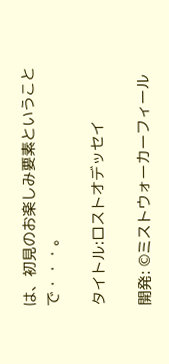は、初見のお楽しみ要素ということで・・・。

タイトル:ロストオデッセイ

開発: ©ミストウォーカーフィール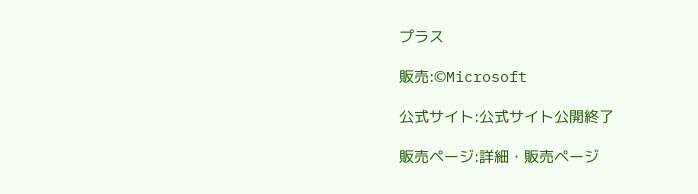プラス

販売:©Microsoft

公式サイト:公式サイト公開終了

販売ページ:詳細・販売ページ